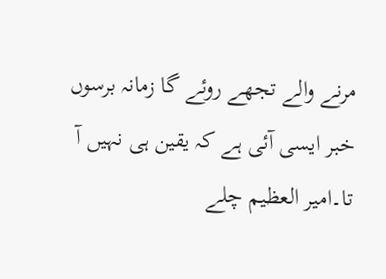مرنے والے تجھے روئے گا زمانہ برسوں
خبر ایسی آئی ہے کہ یقین ہی نہیں آ تا۔امیر العظیم چلے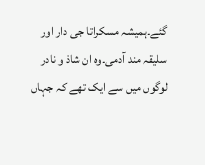گئے۔ہمیشہ مسکراتا جی دار اور سلیقہ مند آدمی۔وہ ان شاذ و نادر لوگوں میں سے ایک تھے کہ جہاں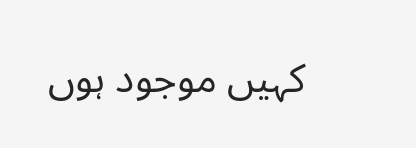کہیں موجود ہوں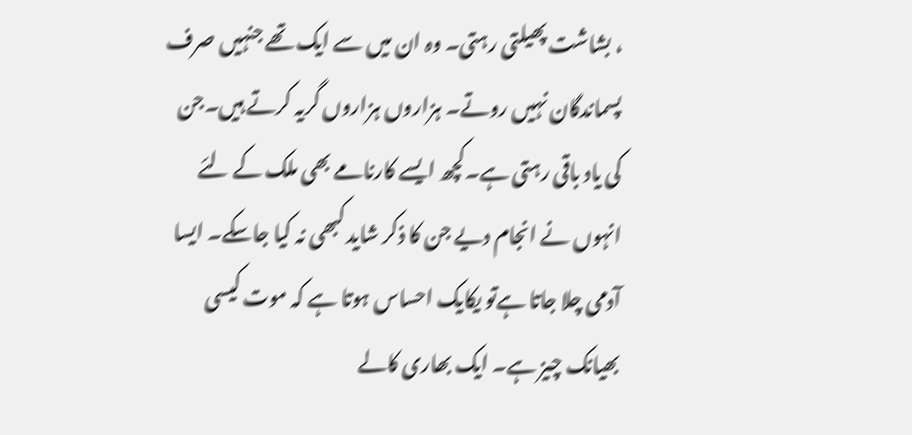، بشاشت پھیلتی رہتی۔ وہ ان میں سے ایک تھے جنہیں صرف پسماندگان نہیں روتے۔ ہزاروں ہزاروں گریہ کرتے ہیں۔جن کی یاد باقی رہتی ہے۔کچھ ایسے کارنامے بھی ملک کے لئے انہوں نے انجام دیے جن کا ذکر شاید کبھی نہ کیا جاسکے۔ ایسا آدمی چلا جاتا ہےتو یکایک احساس ہوتا ہے کہ موت کیسی بھیانک چیز ہے۔ ایک بھاری کالے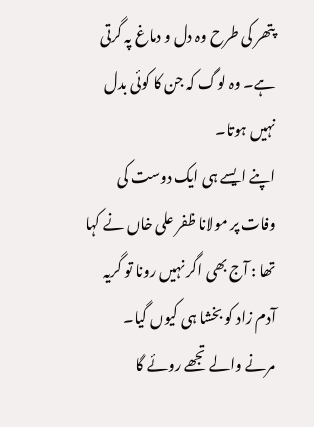پتھر کی طرح وہ دل و دماغ پہ گرتی ہے۔ وہ لوگ کہ جن کا کوئی بدل نہیں ہوتا۔
اپنے ایسے ہی ایک دوست کی وفات پر مولانا ظفر علی خاں نے کہا تھا : آج بھی اگر نہیں رونا تو گریہ آدم زاد کو بخشا ہی کیوں گیا۔
مرنے والے تجھے روئے گا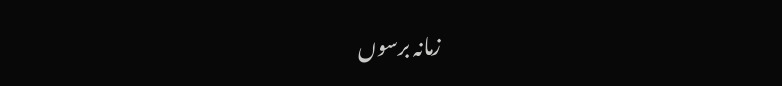زمانہ برسوں